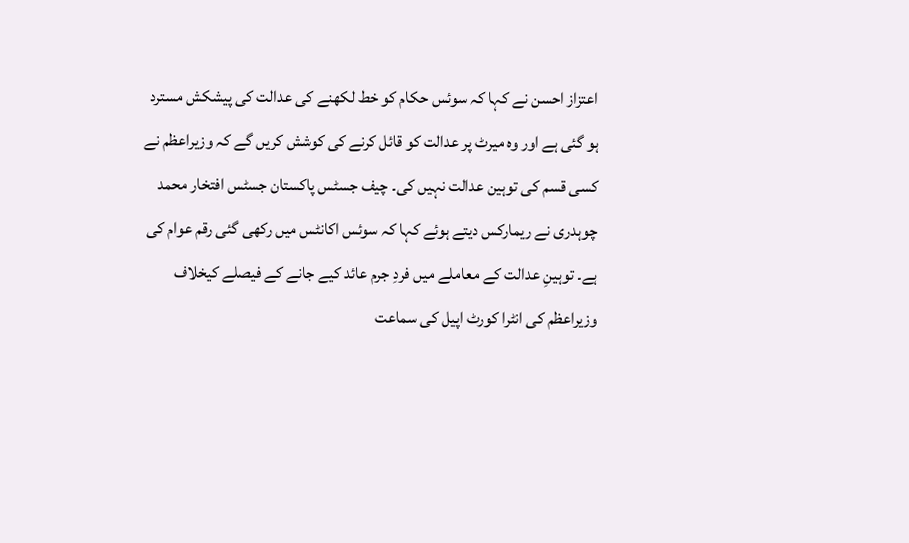اعتزاز احسن نے کہا کہ سوئس حکام کو خط لکھنے کی عدالت کی پیشکش مسترد ہو گئی ہے اور وہ میرٹ پر عدالت کو قائل کرنے کی کوشش کریں گے کہ وزیراعظم نے کسی قسم کی توہین عدالت نہیں کی۔ چیف جسٹس پاکستان جسٹس افتخار محمد چوہدری نے ریمارکس دیتے ہوئے کہا کہ سوئس اکانٹس میں رکھی گئی رقم عوام کی ہے۔ توہینِ عدالت کے معاملے میں فردِ جرم عائد کیے جانے کے فیصلے کیخلاف وزیراعظم کی انٹرا کورٹ اپیل کی سماعت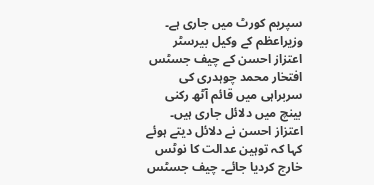سپریم کورٹ میں جاری ہے۔
وزیراعظم کے وکیل بیرسٹر اعتزاز احسن کے چیف جسٹس افتخار محمد چوہدری کی سربراہی میں قائم آٹھ رکنی بینچ میں دلائل جاری ہیں۔ اعتزاز احسن نے دلائل دیتے ہوئے کہا کہ توہین عدالت کا نوٹس خارج کردیا جائے۔ چیف جسٹس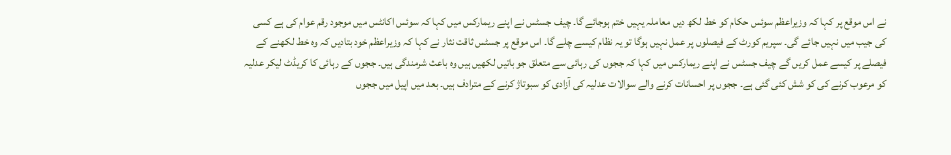نے اس موقع پر کہا کہ وزیراعظم سوئس حکام کو خط لکھ دیں معاملہ یہیں ختم ہوجائے گا۔ چیف جسٹس نے اپنے ریمارکس میں کہا کہ سوئس اکانٹس میں موجود رقم عوام کی ہے کسی کی جیب میں نہیں جائے گی۔ سپریم کورٹ کے فیصلوں پر عمل نہیں ہوگا تو یہ نظام کیسے چلے گا۔ اس موقع پر جسٹس ثاقت نثار نے کہا کہ وزیراعظم خود بتادیں کہ وہ خط لکھنے کے فیصلے پر کیسے عمل کریں گے چیف جسٹس نے اپنے ریمارکس میں کہا کہ ججوں کی رہائی سے متعلق جو باتیں لکھیں ہیں وہ باعث شرمندگی ہیں۔ ججوں کے رہائی کا کریڈٹ لیکر عدلیہ کو مرعوب کرنے کی کو شش کئی گئی ہے۔ ججوں پر احسانات کرنے والے سوالات عدلیہ کی آزادی کو سبوتاژ کرنے کے مترادف ہیں۔ بعد میں اپیل میں ججوں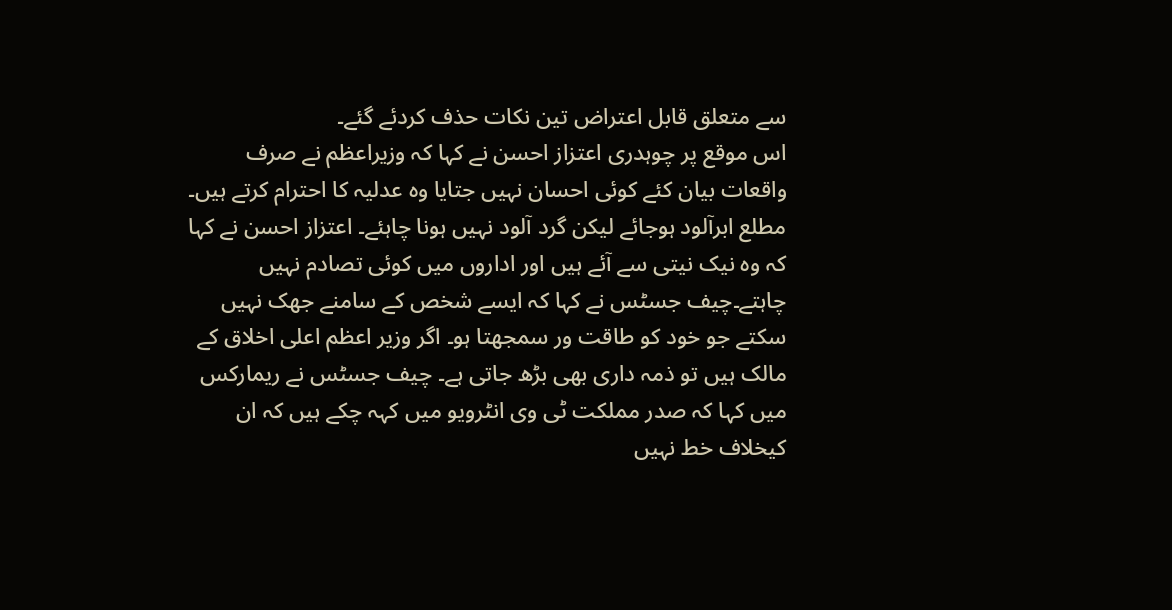سے متعلق قابل اعتراض تین نکات حذف کردئے گئے۔
اس موقع پر چوہدری اعتزاز احسن نے کہا کہ وزیراعظم نے صرف واقعات بیان کئے کوئی احسان نہیں جتایا وہ عدلیہ کا احترام کرتے ہیں۔ مطلع ابرآلود ہوجائے لیکن گرد آلود نہیں ہونا چاہئے۔ اعتزاز احسن نے کہا کہ وہ نیک نیتی سے آئے ہیں اور اداروں میں کوئی تصادم نہیں چاہتے۔چیف جسٹس نے کہا کہ ایسے شخص کے سامنے جھک نہیں سکتے جو خود کو طاقت ور سمجھتا ہو۔ اگر وزیر اعظم اعلی اخلاق کے مالک ہیں تو ذمہ داری بھی بڑھ جاتی ہے۔ چیف جسٹس نے ریمارکس میں کہا کہ صدر مملکت ٹی وی انٹرویو میں کہہ چکے ہیں کہ ان کیخلاف خط نہیں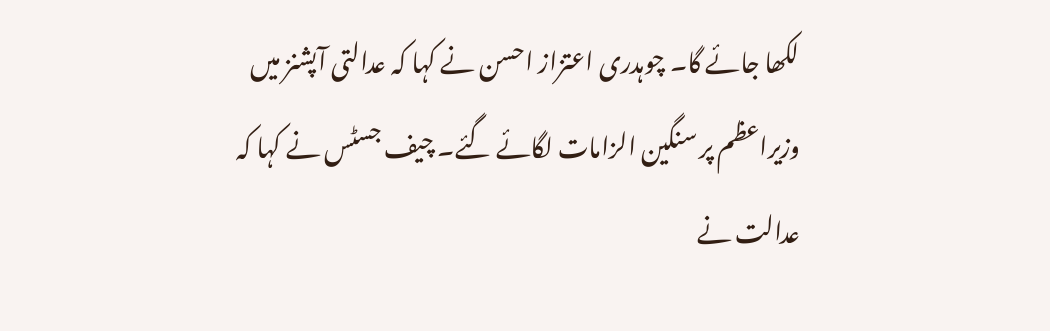لکھا جائے گا۔ چوہدری اعتزاز احسن نے کہا کہ عدالتی آپشنز میں وزیراعظم پر سنگین الزامات لگائے گئے۔ چیف جسٹس نے کہا کہ عدالت نے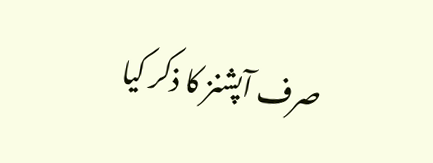صرف آپشنز کا ذکر کیا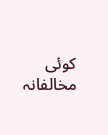کوئی مخالفانہ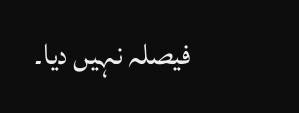فیصلہ نہیں دیا۔